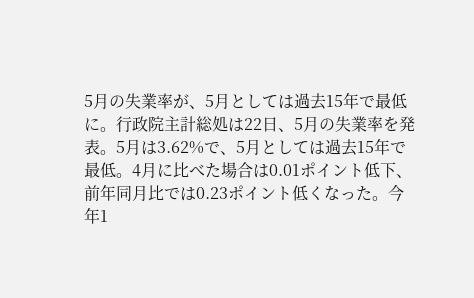5月の失業率が、5月としては過去15年で最低に。行政院主計総処は22日、5月の失業率を発表。5月は3.62%で、5月としては過去15年で最低。4月に比べた場合は0.01ポイント低下、前年同月比では0.23ポイント低くなった。今年1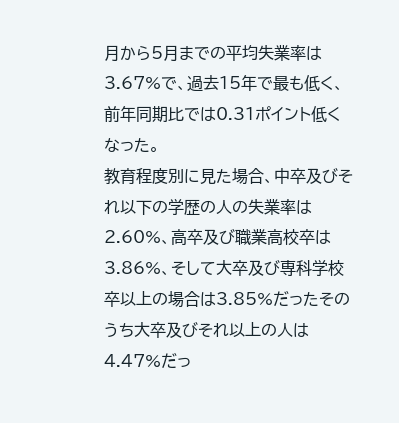月から5月までの平均失業率は3.67%で、過去15年で最も低く、前年同期比では0.31ポイント低くなった。
教育程度別に見た場合、中卒及びそれ以下の学歴の人の失業率は2.60%、高卒及び職業高校卒は3.86%、そして大卒及び専科学校卒以上の場合は3.85%だったそのうち大卒及びそれ以上の人は4.47%だっ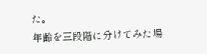た。
年齢を三段階に分けてみた場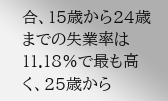合、15歳から24歳までの失業率は11.18%で最も高く、25歳から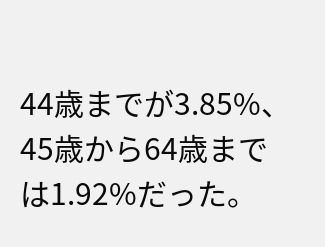44歳までが3.85%、45歳から64歳までは1.92%だった。